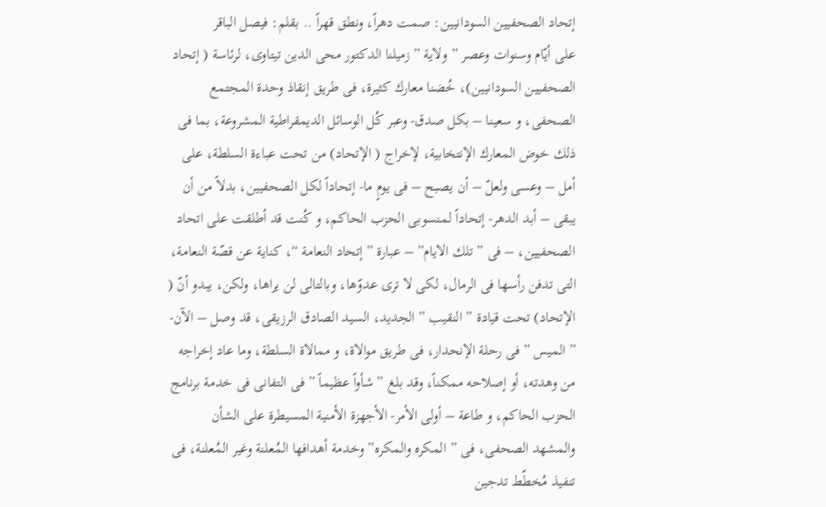إتحاد الصحفيين السودانيين: صمت دهراً، ونطق قهراً .. بقلم: فيصل الباقر
على أيّام وسنوات وعصر ” ولاية ” زميلنا الدكتور محى الدين تيتاوى، لرئاسة ( إتحاد الصحفيين السودانيين)، خُضنا معارك كثيرة، فى طريق إنقاذ وحدة المجتمع الصحفى، و سعينا – بكل صدق- وعبر كُل الوسائل الديمقراطية المشروعة، بما فى ذلك خوض المعارك الإنتخابية، لإخراج ( الإتحاد) من تحت عباءة السلطة، على أمل – وعسى ولعلّ – أن يصبح – فى يومٍ ما- إتحاداً لكل الصحفيين، بدلاً من أن يبقى – أبد الدهر- إتحاداً لمنسوبى الحزب الحاكم، و كُنت قد أطلقت على اتحاد الصحفيين، – فى ” تلك الايام” – عبارة ” إتحاد النعامة “، كناية عن قصّة النعامة، التى تدفن رأسها فى الرمال، لكى لا ترى عدوّها، وبالتالى لن يراها، ولكن، يبدو أنّ ( الإتحاد) تحت قيادة ” النقيب ” الجديد، السيد الصادق الرزيقى، قد وصل – الآن- ” الميس ” فى رحلة الإنحدار، فى طريق موالاة، و ممالاة السلطة، وما عاد إخراجه من وهدته، أو إصلاحه ممكناً، وقد بلغ ” شأواً عظيماً ” فى التفانى فى خدمة برنامج الحزب الحاكم، و طاعة – أولى الأمر- الأجهزة الأمنية المسيطرة على الشأن والمشهد الصحفى، فى ” المكره والمكره” وخدمة أهدافها المُعلنة وغير المُعلنة، فى تنفيذ مُخطّط تدجين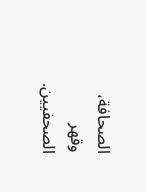الصحافة، وقهر الصحفيين.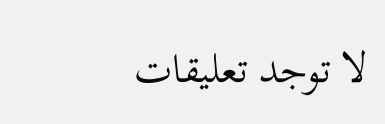لا توجد تعليقات